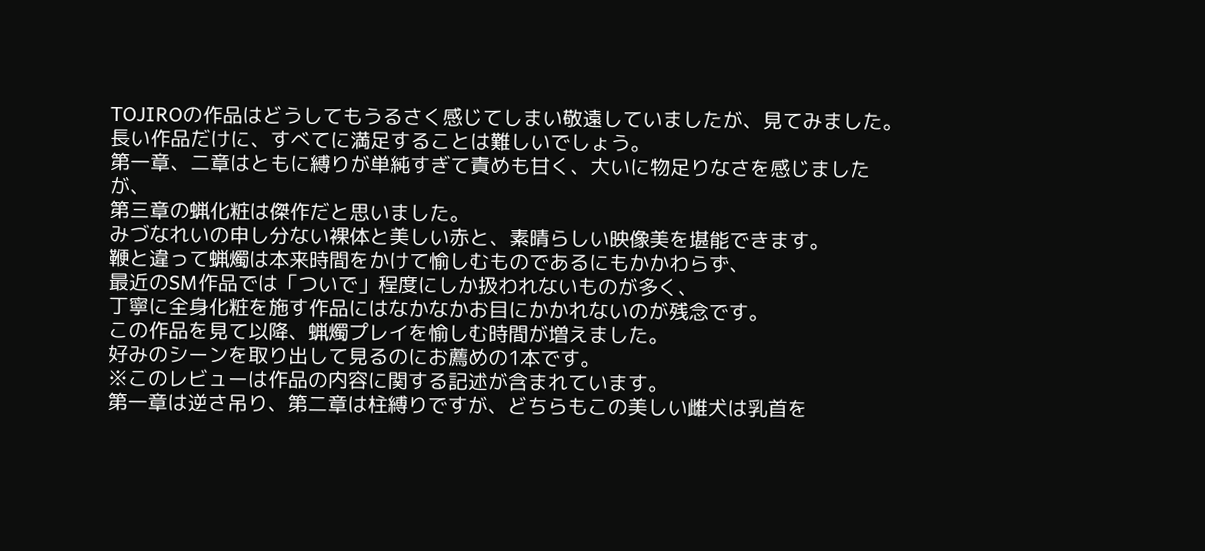TOJIROの作品はどうしてもうるさく感じてしまい敬遠していましたが、見てみました。
長い作品だけに、すべてに満足することは難しいでしょう。
第一章、二章はともに縛りが単純すぎて責めも甘く、大いに物足りなさを感じましたが、
第三章の蝋化粧は傑作だと思いました。
みづなれいの申し分ない裸体と美しい赤と、素晴らしい映像美を堪能できます。
鞭と違って蝋燭は本来時間をかけて愉しむものであるにもかかわらず、
最近のSM作品では「ついで」程度にしか扱われないものが多く、
丁寧に全身化粧を施す作品にはなかなかお目にかかれないのが残念です。
この作品を見て以降、蝋燭プレイを愉しむ時間が増えました。
好みのシーンを取り出して見るのにお薦めの1本です。
※このレビューは作品の内容に関する記述が含まれています。
第一章は逆さ吊り、第二章は柱縛りですが、どちらもこの美しい雌犬は乳首を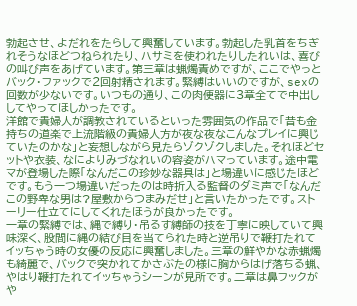勃起させ、よだれをたらして興奮しています。勃起した乳首をちぎれそうなほどつねられたり、ハサミを使われたりしたれいは、喜びの叫び声をあげています。第三章は蝋燭責めですが、ここでやっとバック・ファックで2回射精されます。緊縛はいいのですが、sexの回数が少ないです。いつもの通り、この肉便器に3章全てで中出ししてやってほしかったです。
洋館で貴婦人が調教されているといった雰囲気の作品で「昔も金持ちの道楽で上流階級の貴婦人方が夜な夜なこんなプレイに興じていたのかな」と妄想しながら見たらゾクゾクしました。それほどセットや衣装、なによりみづなれいの容姿がハマっています。途中電マが登場した際「なんだこの珍妙な器具は」と場違いに感じたほどです。もう一つ場違いだったのは時折入る監督のダミ声で「なんだこの野卑な男は?屋敷からつまみだせ」と言いたかったです。ストーリー仕立てにしてくれたほうが良かったです。
一章の緊縛では、縄で縛り・吊るす縛師の技を丁寧に映していて興味深く、股間に縄の結び目を当てられた時と逆吊りで鞭打たれてイッちゃう時の女優の反応に興奮しました。三章の鮮やかな赤蝋燭も綺麗で、バックで突かれてかさぶたの様に胸からはげ落ちる蝋、やはり鞭打たれてイッちゃうシーンが見所です。二章は鼻フックがや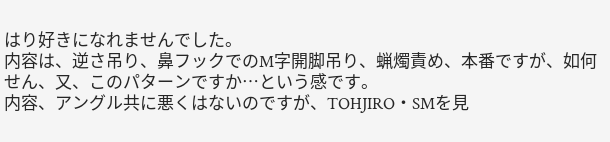はり好きになれませんでした。
内容は、逆さ吊り、鼻フックでのM字開脚吊り、蝋燭責め、本番ですが、如何せん、又、このパターンですか…という感です。
内容、アングル共に悪くはないのですが、TOHJIRO・SMを見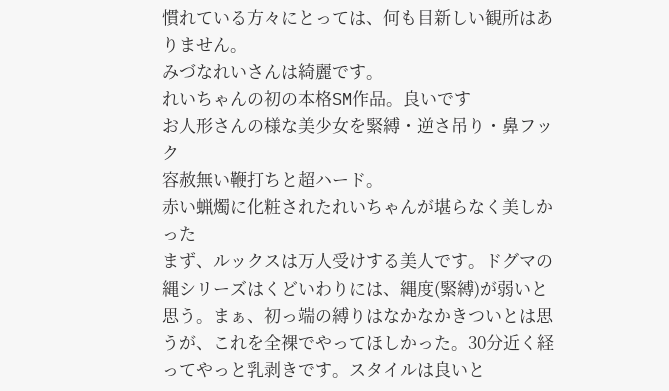慣れている方々にとっては、何も目新しい観所はありません。
みづなれいさんは綺麗です。
れいちゃんの初の本格SM作品。良いです
お人形さんの様な美少女を緊縛・逆さ吊り・鼻フック
容赦無い鞭打ちと超ハード。
赤い蝋燭に化粧されたれいちゃんが堪らなく美しかった
まず、ルックスは万人受けする美人です。ドグマの縄シリーズはくどいわりには、縄度(緊縛)が弱いと思う。まぁ、初っ端の縛りはなかなかきついとは思うが、これを全裸でやってほしかった。30分近く経ってやっと乳剥きです。スタイルは良いと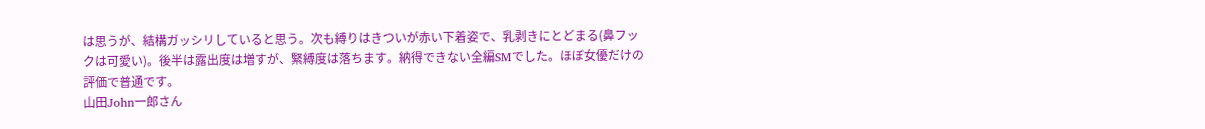は思うが、結構ガッシリしていると思う。次も縛りはきついが赤い下着姿で、乳剥きにとどまる(鼻フックは可愛い)。後半は露出度は増すが、緊縛度は落ちます。納得できない全編SMでした。ほぼ女優だけの評価で普通です。
山田John一郎さん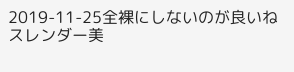2019-11-25全裸にしないのが良いね
スレンダー美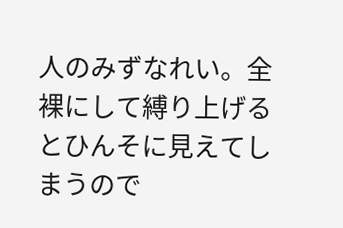人のみずなれい。全裸にして縛り上げるとひんそに見えてしまうので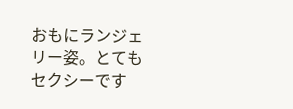おもにランジェリー姿。とてもセクシーです